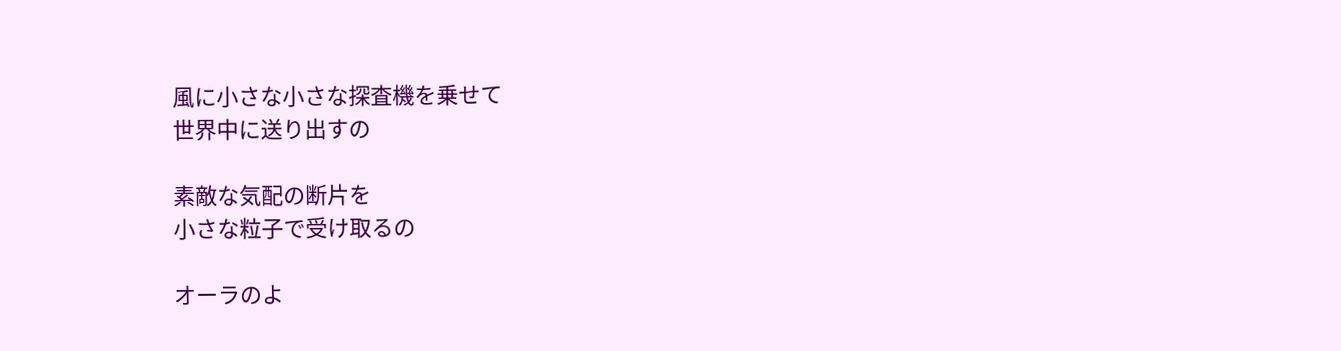風に小さな小さな探査機を乗せて
世界中に送り出すの

素敵な気配の断片を
小さな粒子で受け取るの

オーラのよ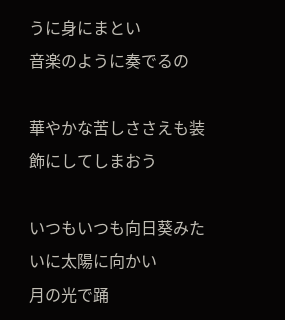うに身にまとい
音楽のように奏でるの

華やかな苦しささえも装飾にしてしまおう

いつもいつも向日葵みたいに太陽に向かい
月の光で踊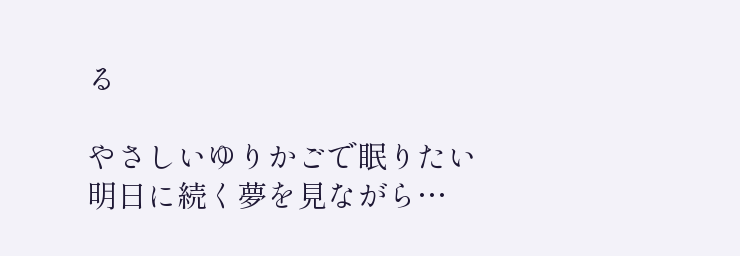る

やさしいゆりかごで眠りたい
明日に続く夢を見ながら…